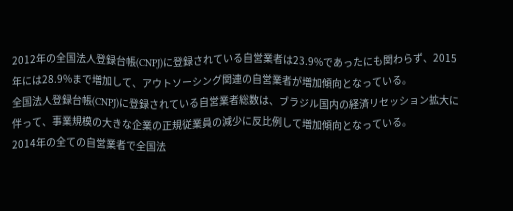2012年の全国法人登録台帳(CNPJ)に登録されている自営業者は23.9%であったにも関わらず、2015年には28.9%まで増加して、アウトソーシング関連の自営業者が増加傾向となっている。
全国法人登録台帳(CNPJ)に登録されている自営業者総数は、ブラジル国内の経済リセッション拡大に伴って、事業規模の大きな企業の正規従業員の減少に反比例して増加傾向となっている。
2014年の全ての自営業者で全国法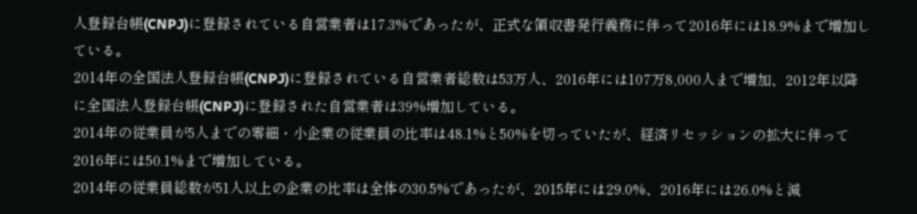人登録台帳(CNPJ)に登録されている自営業者は17.3%であったが、正式な領収書発行義務に伴って2016年には18.9%まで増加している。
2014年の全国法人登録台帳(CNPJ)に登録されている自営業者総数は53万人、2016年には107万8,000人まで増加、2012年以降に全国法人登録台帳(CNPJ)に登録された自営業者は39%増加している。
2014年の従業員が5人までの零細・小企業の従業員の比率は48.1%と50%を切っていたが、経済リセッションの拡大に伴って2016年には50.1%まで増加している。
2014年の従業員総数が51人以上の企業の比率は全体の30.5%であったが、2015年には29.0%、2016年には26.0%と減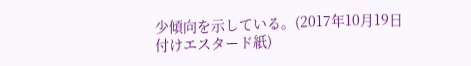少傾向を示している。(2017年10月19日付けエスタード紙)